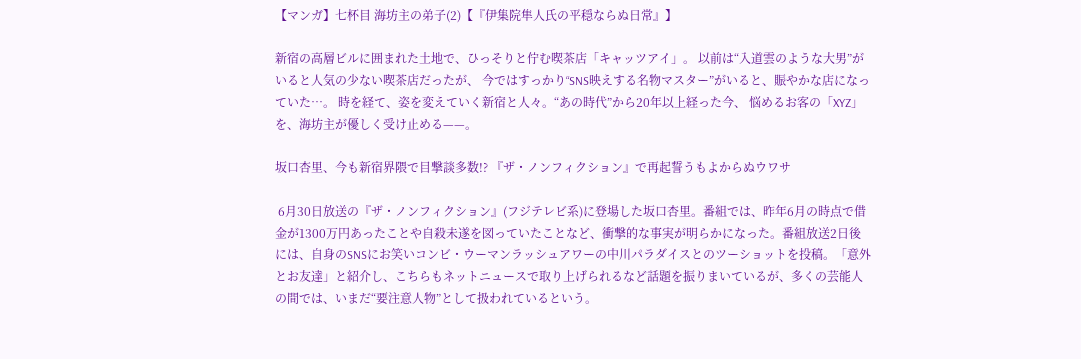【マンガ】七杯目 海坊主の弟子(2)【『伊集院隼人氏の平穏ならぬ日常』】

新宿の高層ビルに囲まれた土地で、ひっそりと佇む喫茶店「キャッツアイ」。 以前は“入道雲のような大男”がいると人気の少ない喫茶店だったが、 今ではすっかり“SNS映えする名物マスター”がいると、賑やかな店になっていた…。 時を経て、姿を変えていく新宿と人々。“あの時代”から20年以上経った今、 悩めるお客の「XYZ」を、海坊主が優しく受け止める——。

坂口杏里、今も新宿界隈で目撃談多数!? 『ザ・ノンフィクション』で再起誓うもよからぬウワサ

 6月30日放送の『ザ・ノンフィクション』(フジテレビ系)に登場した坂口杏里。番組では、昨年6月の時点で借金が1300万円あったことや自殺未遂を図っていたことなど、衝撃的な事実が明らかになった。番組放送2日後には、自身のSNSにお笑いコンビ・ウーマンラッシュアワーの中川パラダイスとのツーショットを投稿。「意外とお友達」と紹介し、こちらもネットニュースで取り上げられるなど話題を振りまいているが、多くの芸能人の間では、いまだ“要注意人物”として扱われているという。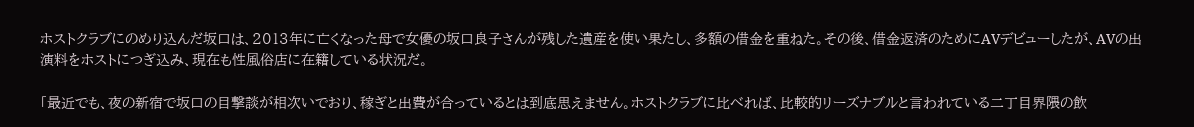ホストクラブにのめり込んだ坂口は、2013年に亡くなった母で女優の坂口良子さんが残した遺産を使い果たし、多額の借金を重ねた。その後、借金返済のためにAVデビューしたが、AVの出演料をホストにつぎ込み、現在も性風俗店に在籍している状況だ。

「最近でも、夜の新宿で坂口の目撃談が相次いでおり、稼ぎと出費が合っているとは到底思えません。ホストクラブに比べれば、比較的リーズナブルと言われている二丁目界隈の飲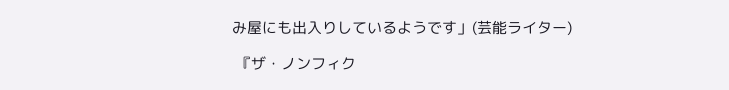み屋にも出入りしているようです」(芸能ライター)

 『ザ・ノンフィク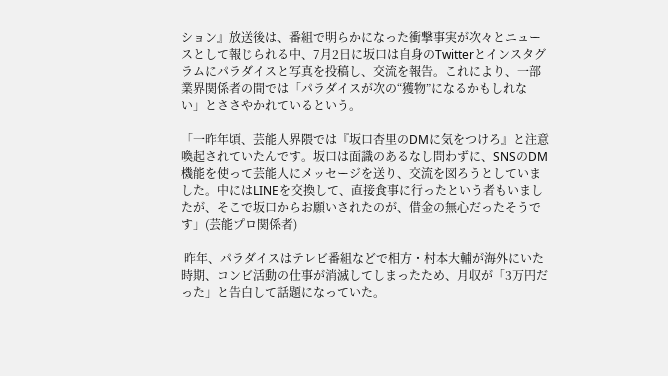ション』放送後は、番組で明らかになった衝撃事実が次々とニュースとして報じられる中、7月2日に坂口は自身のTwitterとインスタグラムにパラダイスと写真を投稿し、交流を報告。これにより、一部業界関係者の間では「パラダイスが次の“獲物”になるかもしれない」とささやかれているという。

「一昨年頃、芸能人界隈では『坂口杏里のDMに気をつけろ』と注意喚起されていたんです。坂口は面識のあるなし問わずに、SNSのDM機能を使って芸能人にメッセージを送り、交流を図ろうとしていました。中にはLINEを交換して、直接食事に行ったという者もいましたが、そこで坂口からお願いされたのが、借金の無心だったそうです」(芸能プロ関係者)

 昨年、パラダイスはテレビ番組などで相方・村本大輔が海外にいた時期、コンビ活動の仕事が消滅してしまったため、月収が「3万円だった」と告白して話題になっていた。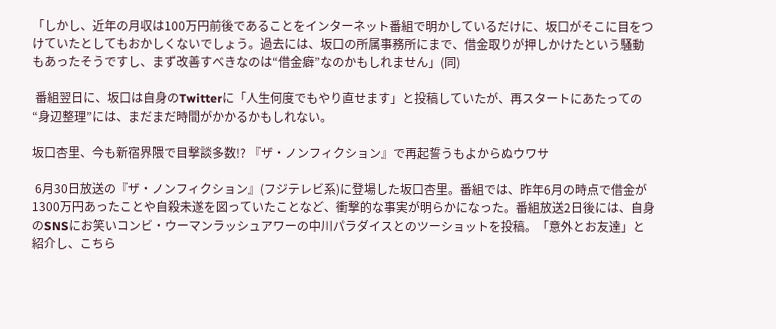「しかし、近年の月収は100万円前後であることをインターネット番組で明かしているだけに、坂口がそこに目をつけていたとしてもおかしくないでしょう。過去には、坂口の所属事務所にまで、借金取りが押しかけたという騒動もあったそうですし、まず改善すべきなのは“借金癖”なのかもしれません」(同)

 番組翌日に、坂口は自身のTwitterに「人生何度でもやり直せます」と投稿していたが、再スタートにあたっての“身辺整理”には、まだまだ時間がかかるかもしれない。

坂口杏里、今も新宿界隈で目撃談多数!? 『ザ・ノンフィクション』で再起誓うもよからぬウワサ

 6月30日放送の『ザ・ノンフィクション』(フジテレビ系)に登場した坂口杏里。番組では、昨年6月の時点で借金が1300万円あったことや自殺未遂を図っていたことなど、衝撃的な事実が明らかになった。番組放送2日後には、自身のSNSにお笑いコンビ・ウーマンラッシュアワーの中川パラダイスとのツーショットを投稿。「意外とお友達」と紹介し、こちら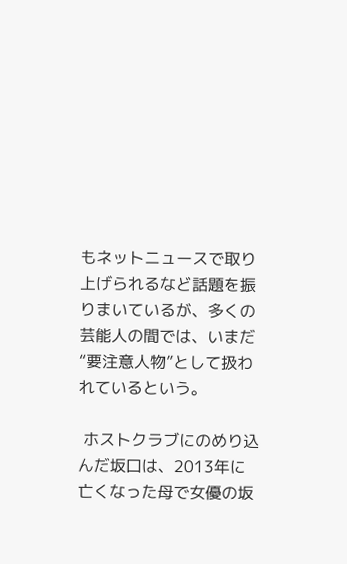もネットニュースで取り上げられるなど話題を振りまいているが、多くの芸能人の間では、いまだ“要注意人物”として扱われているという。

 ホストクラブにのめり込んだ坂口は、2013年に亡くなった母で女優の坂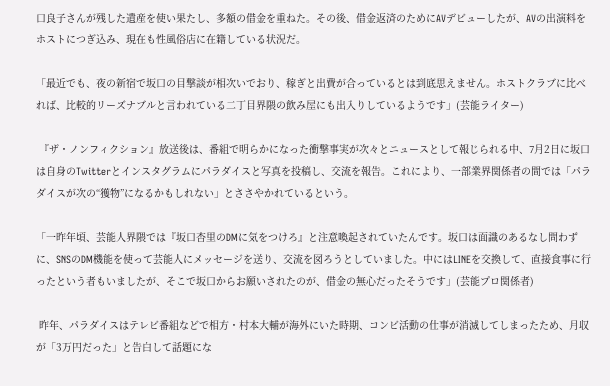口良子さんが残した遺産を使い果たし、多額の借金を重ねた。その後、借金返済のためにAVデビューしたが、AVの出演料をホストにつぎ込み、現在も性風俗店に在籍している状況だ。

「最近でも、夜の新宿で坂口の目撃談が相次いでおり、稼ぎと出費が合っているとは到底思えません。ホストクラブに比べれば、比較的リーズナブルと言われている二丁目界隈の飲み屋にも出入りしているようです」(芸能ライター)

 『ザ・ノンフィクション』放送後は、番組で明らかになった衝撃事実が次々とニュースとして報じられる中、7月2日に坂口は自身のTwitterとインスタグラムにパラダイスと写真を投稿し、交流を報告。これにより、一部業界関係者の間では「パラダイスが次の“獲物”になるかもしれない」とささやかれているという。

「一昨年頃、芸能人界隈では『坂口杏里のDMに気をつけろ』と注意喚起されていたんです。坂口は面識のあるなし問わずに、SNSのDM機能を使って芸能人にメッセージを送り、交流を図ろうとしていました。中にはLINEを交換して、直接食事に行ったという者もいましたが、そこで坂口からお願いされたのが、借金の無心だったそうです」(芸能プロ関係者)

 昨年、パラダイスはテレビ番組などで相方・村本大輔が海外にいた時期、コンビ活動の仕事が消滅してしまったため、月収が「3万円だった」と告白して話題にな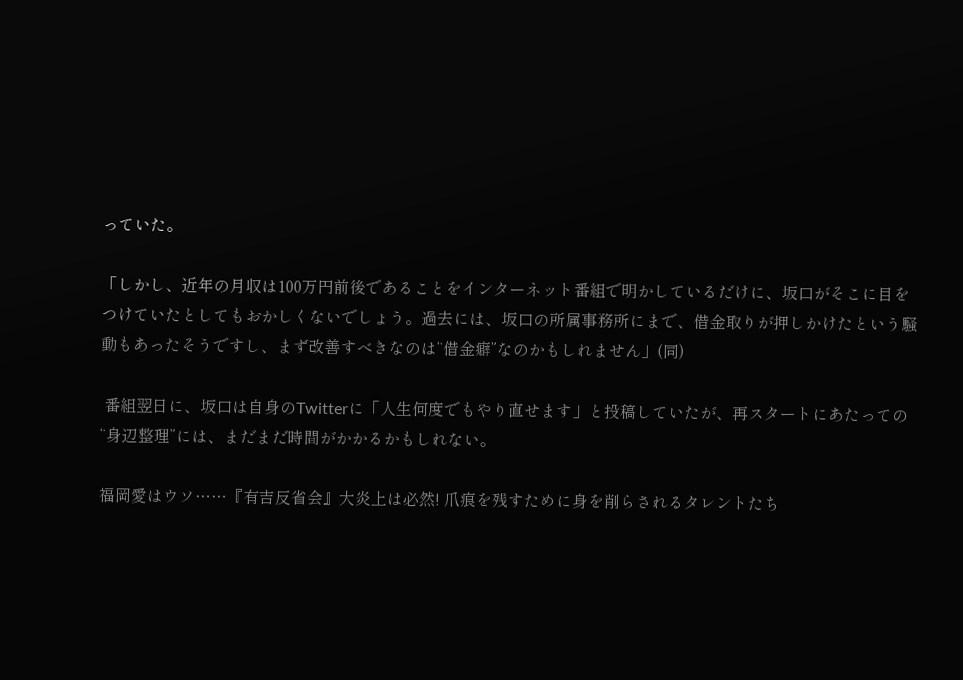っていた。

「しかし、近年の月収は100万円前後であることをインターネット番組で明かしているだけに、坂口がそこに目をつけていたとしてもおかしくないでしょう。過去には、坂口の所属事務所にまで、借金取りが押しかけたという騒動もあったそうですし、まず改善すべきなのは“借金癖”なのかもしれません」(同)

 番組翌日に、坂口は自身のTwitterに「人生何度でもやり直せます」と投稿していたが、再スタートにあたっての“身辺整理”には、まだまだ時間がかかるかもしれない。

福岡愛はウソ……『有吉反省会』大炎上は必然! 爪痕を残すために身を削らされるタレントたち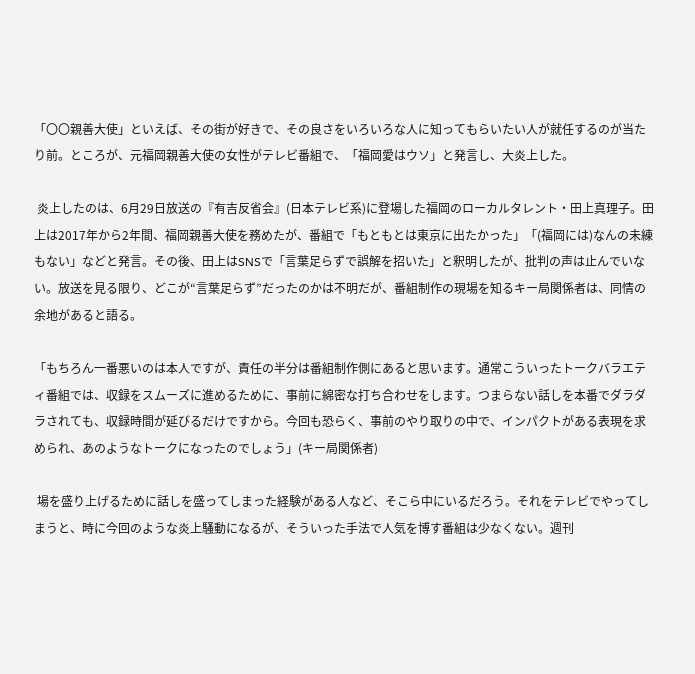「〇〇親善大使」といえば、その街が好きで、その良さをいろいろな人に知ってもらいたい人が就任するのが当たり前。ところが、元福岡親善大使の女性がテレビ番組で、「福岡愛はウソ」と発言し、大炎上した。

 炎上したのは、6月29日放送の『有吉反省会』(日本テレビ系)に登場した福岡のローカルタレント・田上真理子。田上は2017年から2年間、福岡親善大使を務めたが、番組で「もともとは東京に出たかった」「(福岡には)なんの未練もない」などと発言。その後、田上はSNSで「言葉足らずで誤解を招いた」と釈明したが、批判の声は止んでいない。放送を見る限り、どこが“言葉足らず”だったのかは不明だが、番組制作の現場を知るキー局関係者は、同情の余地があると語る。

「もちろん一番悪いのは本人ですが、責任の半分は番組制作側にあると思います。通常こういったトークバラエティ番組では、収録をスムーズに進めるために、事前に綿密な打ち合わせをします。つまらない話しを本番でダラダラされても、収録時間が延びるだけですから。今回も恐らく、事前のやり取りの中で、インパクトがある表現を求められ、あのようなトークになったのでしょう」(キー局関係者)

 場を盛り上げるために話しを盛ってしまった経験がある人など、そこら中にいるだろう。それをテレビでやってしまうと、時に今回のような炎上騒動になるが、そういった手法で人気を博す番組は少なくない。週刊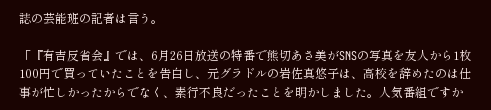誌の芸能班の記者は言う。

「『有吉反省会』では、6月26日放送の特番で熊切あさ美がSNSの写真を友人から1枚100円で買っていたことを告白し、元グラドルの岩佐真悠子は、高校を辞めたのは仕事が忙しかったからでなく、素行不良だったことを明かしました。人気番組ですか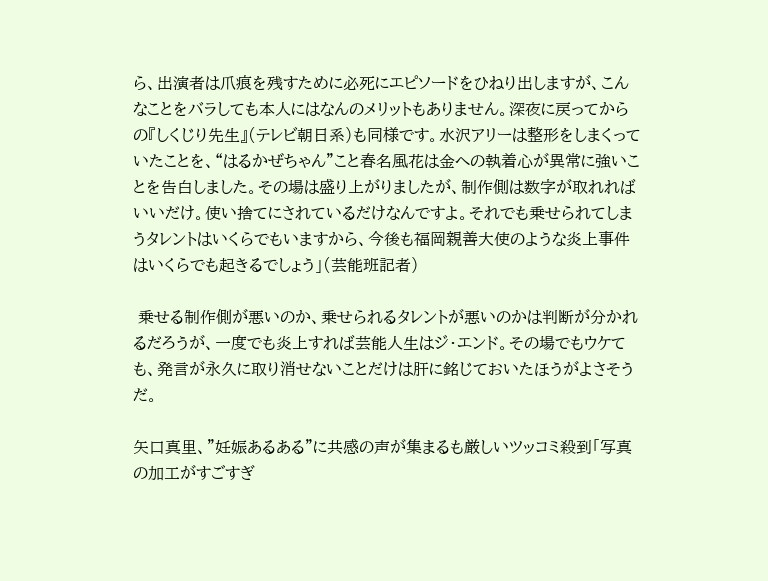ら、出演者は爪痕を残すために必死にエピソードをひねり出しますが、こんなことをバラしても本人にはなんのメリットもありません。深夜に戻ってからの『しくじり先生』(テレビ朝日系)も同様です。水沢アリーは整形をしまくっていたことを、“はるかぜちゃん”こと春名風花は金への執着心が異常に強いことを告白しました。その場は盛り上がりましたが、制作側は数字が取れればいいだけ。使い捨てにされているだけなんですよ。それでも乗せられてしまうタレントはいくらでもいますから、今後も福岡親善大使のような炎上事件はいくらでも起きるでしょう」(芸能班記者)

 乗せる制作側が悪いのか、乗せられるタレントが悪いのかは判断が分かれるだろうが、一度でも炎上すれば芸能人生はジ・エンド。その場でもウケても、発言が永久に取り消せないことだけは肝に銘じておいたほうがよさそうだ。

矢口真里、”妊娠あるある”に共感の声が集まるも厳しいツッコミ殺到「写真の加工がすごすぎ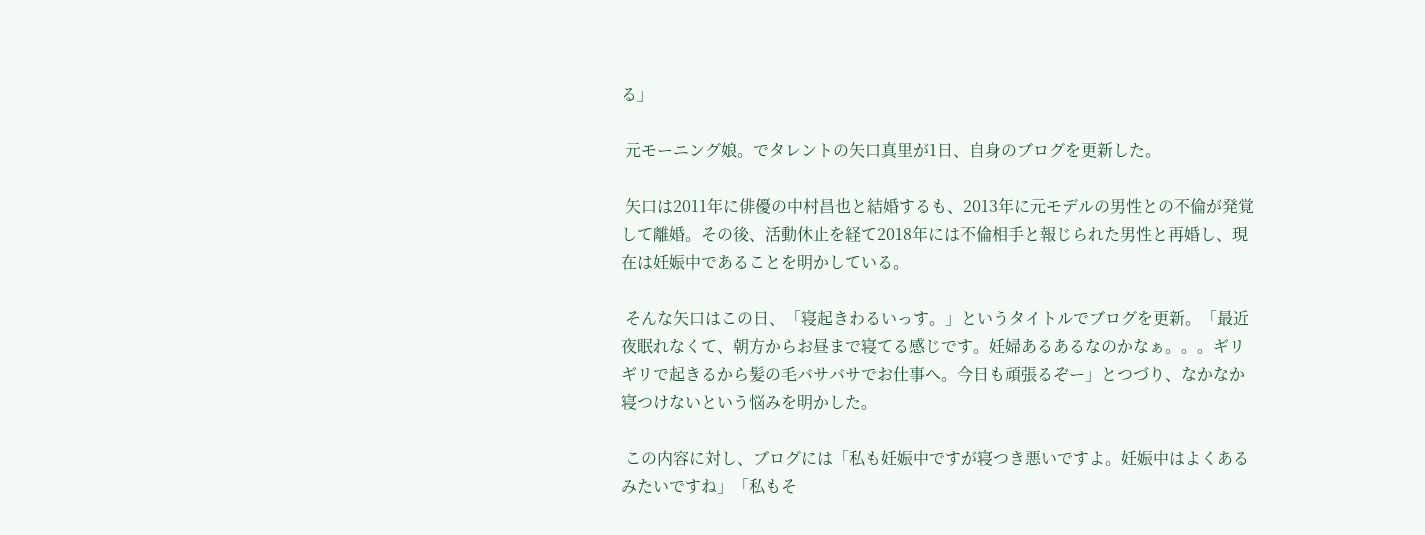る」

 元モーニング娘。でタレントの矢口真里が1日、自身のブログを更新した。

 矢口は2011年に俳優の中村昌也と結婚するも、2013年に元モデルの男性との不倫が発覚して離婚。その後、活動休止を経て2018年には不倫相手と報じられた男性と再婚し、現在は妊娠中であることを明かしている。

 そんな矢口はこの日、「寝起きわるいっす。」というタイトルでブログを更新。「最近夜眠れなくて、朝方からお昼まで寝てる感じです。妊婦あるあるなのかなぁ。。。ギリギリで起きるから髪の毛バサバサでお仕事へ。今日も頑張るぞー」とつづり、なかなか寝つけないという悩みを明かした。

 この内容に対し、ブログには「私も妊娠中ですが寝つき悪いですよ。妊娠中はよくあるみたいですね」「私もそ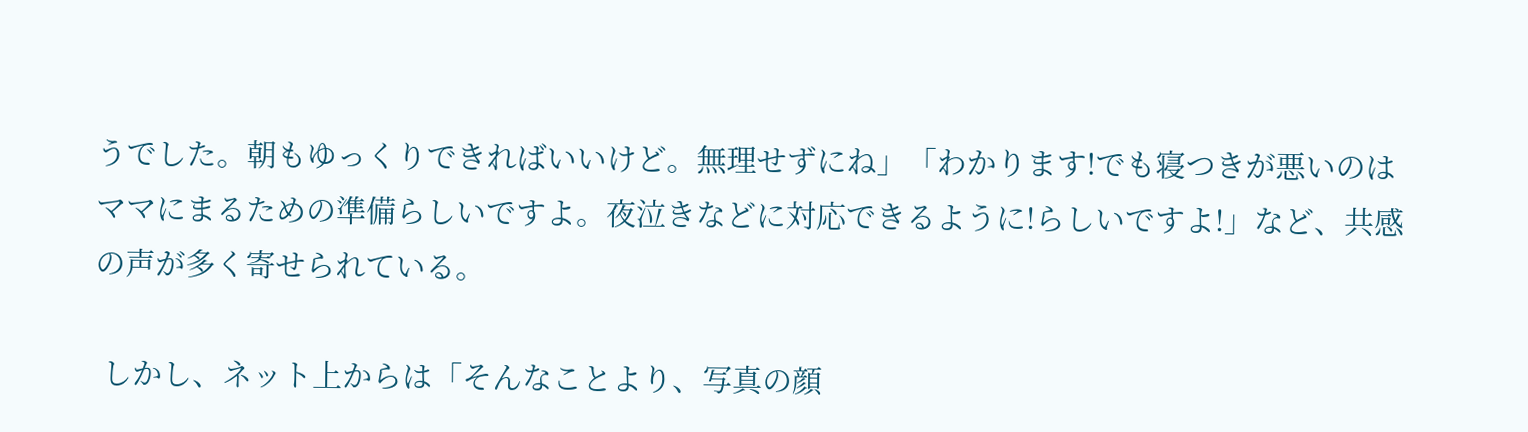うでした。朝もゆっくりできればいいけど。無理せずにね」「わかります!でも寝つきが悪いのはママにまるための準備らしいですよ。夜泣きなどに対応できるように!らしいですよ!」など、共感の声が多く寄せられている。

 しかし、ネット上からは「そんなことより、写真の顔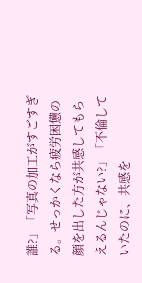誰?」「写真の加工がすごすぎる。せっかくなら疲労困憊の顔を出した方が共感してもらえるんじゃない?」「不倫していたのに、共感を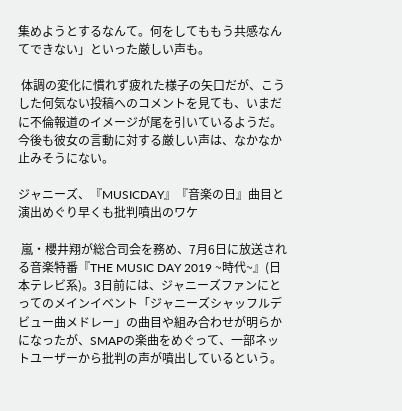集めようとするなんて。何をしてももう共感なんてできない」といった厳しい声も。

 体調の変化に慣れず疲れた様子の矢口だが、こうした何気ない投稿へのコメントを見ても、いまだに不倫報道のイメージが尾を引いているようだ。今後も彼女の言動に対する厳しい声は、なかなか止みそうにない。

ジャニーズ、『MUSICDAY』『音楽の日』曲目と演出めぐり早くも批判噴出のワケ

 嵐・櫻井翔が総合司会を務め、7月6日に放送される音楽特番『THE MUSIC DAY 2019 ~時代~』(日本テレビ系)。3日前には、ジャニーズファンにとってのメインイベント「ジャニーズシャッフルデビュー曲メドレー」の曲目や組み合わせが明らかになったが、SMAPの楽曲をめぐって、一部ネットユーザーから批判の声が噴出しているという。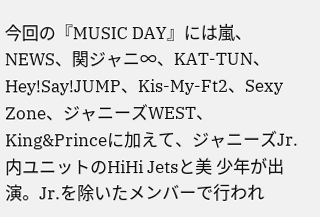今回の『MUSIC DAY』には嵐、NEWS、関ジャニ∞、KAT-TUN、Hey!Say!JUMP、Kis-My-Ft2、Sexy Zone、ジャニーズWEST、King&Princeに加えて、ジャニーズJr.内ユニットのHiHi Jetsと美 少年が出演。Jr.を除いたメンバーで行われ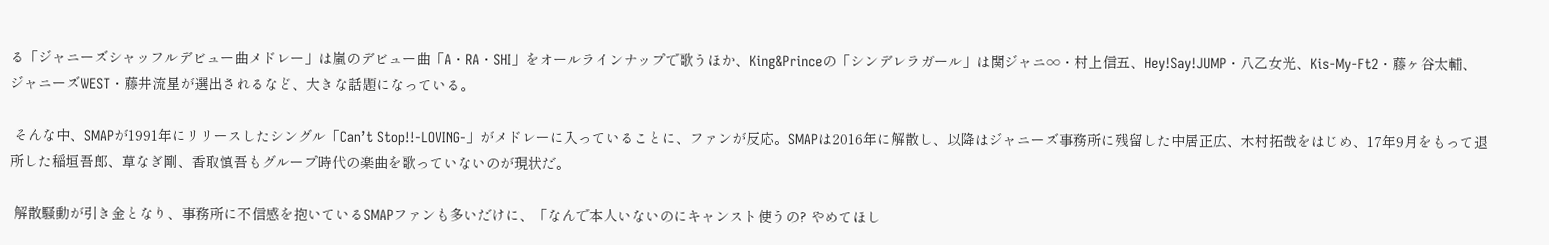る「ジャニーズシャッフルデビュー曲メドレー」は嵐のデビュー曲「A・RA・SHI」をオールラインナップで歌うほか、King&Princeの「シンデレラガール」は関ジャニ∞・村上信五、Hey!Say!JUMP・八乙女光、Kis-My-Ft2・藤ヶ谷太輔、ジャニーズWEST・藤井流星が選出されるなど、大きな話題になっている。

 そんな中、SMAPが1991年にリリースしたシングル「Can’t Stop!!-LOVING-」がメドレーに入っていることに、ファンが反応。SMAPは2016年に解散し、以降はジャニーズ事務所に残留した中居正広、木村拓哉をはじめ、17年9月をもって退所した稲垣吾郎、草なぎ剛、香取慎吾もグループ時代の楽曲を歌っていないのが現状だ。

 解散騒動が引き金となり、事務所に不信感を抱いているSMAPファンも多いだけに、「なんで本人いないのにキャンスト使うの? やめてほし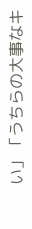い」「うちらの大事なキ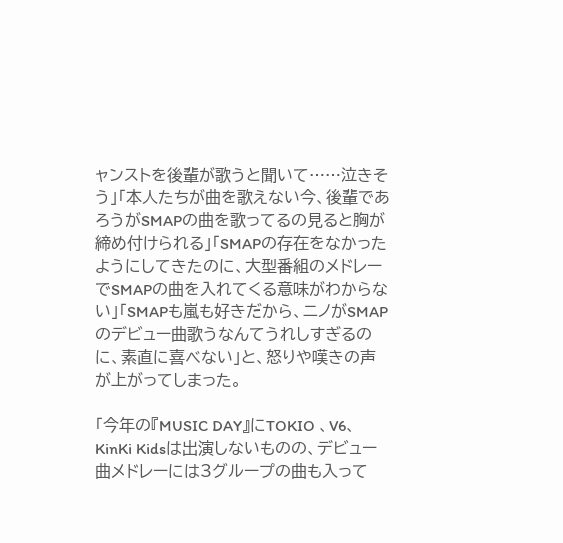ャンストを後輩が歌うと聞いて……泣きそう」「本人たちが曲を歌えない今、後輩であろうがSMAPの曲を歌ってるの見ると胸が締め付けられる」「SMAPの存在をなかったようにしてきたのに、大型番組のメドレーでSMAPの曲を入れてくる意味がわからない」「SMAPも嵐も好きだから、ニノがSMAPのデビュー曲歌うなんてうれしすぎるのに、素直に喜べない」と、怒りや嘆きの声が上がってしまった。

「今年の『MUSIC DAY』にTOKIO 、V6、KinKi Kidsは出演しないものの、デビュー曲メドレーには3グループの曲も入って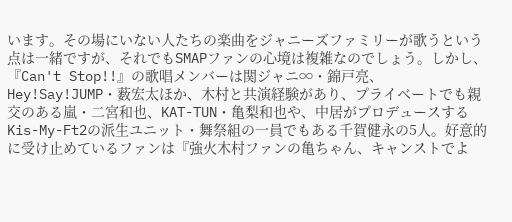います。その場にいない人たちの楽曲をジャニーズファミリーが歌うという点は一緒ですが、それでもSMAPファンの心境は複雑なのでしょう。しかし、『Can't Stop!!』の歌唱メンバーは関ジャニ∞・錦戸亮、Hey!Say!JUMP・薮宏太ほか、木村と共演経験があり、プライベートでも親交のある嵐・二宮和也、KAT-TUN・亀梨和也や、中居がプロデュースするKis-My-Ft2の派生ユニット・舞祭組の一員でもある千賀健永の5人。好意的に受け止めているファンは『強火木村ファンの亀ちゃん、キャンストでよ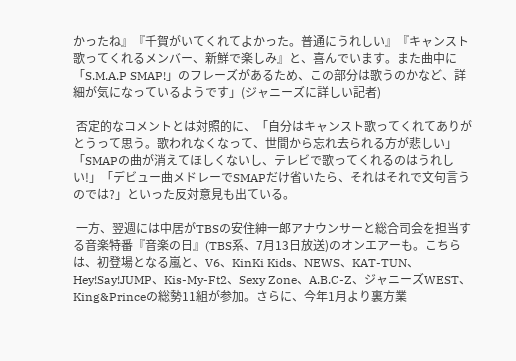かったね』『千賀がいてくれてよかった。普通にうれしい』『キャンスト歌ってくれるメンバー、新鮮で楽しみ』と、喜んでいます。また曲中に「S.M.A.P SMAP!」のフレーズがあるため、この部分は歌うのかなど、詳細が気になっているようです」(ジャニーズに詳しい記者)

 否定的なコメントとは対照的に、「自分はキャンスト歌ってくれてありがとうって思う。歌われなくなって、世間から忘れ去られる方が悲しい」「SMAPの曲が消えてほしくないし、テレビで歌ってくれるのはうれしい!」「デビュー曲メドレーでSMAPだけ省いたら、それはそれで文句言うのでは?」といった反対意見も出ている。

 一方、翌週には中居がTBSの安住紳一郎アナウンサーと総合司会を担当する音楽特番『音楽の日』(TBS系、7月13日放送)のオンエアーも。こちらは、初登場となる嵐と、V6、KinKi Kids、NEWS、KAT-TUN、Hey!Say!JUMP、Kis-My-Ft2、Sexy Zone、A.B.C-Z、ジャニーズWEST、King&Princeの総勢11組が参加。さらに、今年1月より裏方業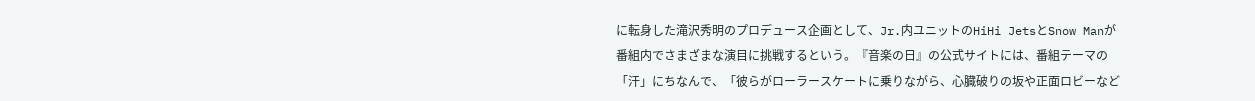に転身した滝沢秀明のプロデュース企画として、Jr.内ユニットのHiHi JetsとSnow Manが番組内でさまざまな演目に挑戦するという。『音楽の日』の公式サイトには、番組テーマの「汗」にちなんで、「彼らがローラースケートに乗りながら、心臓破りの坂や正面ロビーなど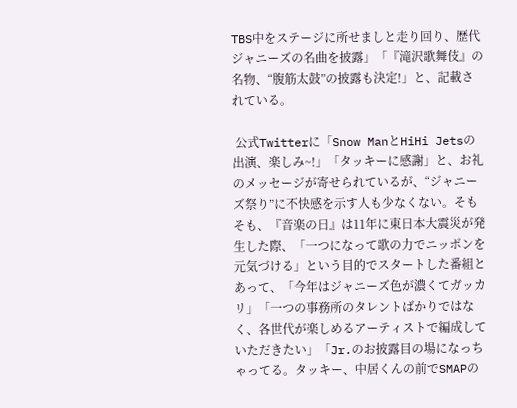TBS中をステージに所せましと走り回り、歴代ジャニーズの名曲を披露」「『滝沢歌舞伎』の名物、“腹筋太鼓”の披露も決定!」と、記載されている。

 公式Twitterに「Snow ManとHiHi Jetsの出演、楽しみ~!」「タッキーに感謝」と、お礼のメッセージが寄せられているが、“ジャニーズ祭り”に不快感を示す人も少なくない。そもそも、『音楽の日』は11年に東日本大震災が発生した際、「一つになって歌の力でニッポンを元気づける」という目的でスタートした番組とあって、「今年はジャニーズ色が濃くてガッカリ」「一つの事務所のタレントばかりではなく、各世代が楽しめるアーティストで編成していただきたい」「Jr.のお披露目の場になっちゃってる。タッキー、中居くんの前でSMAPの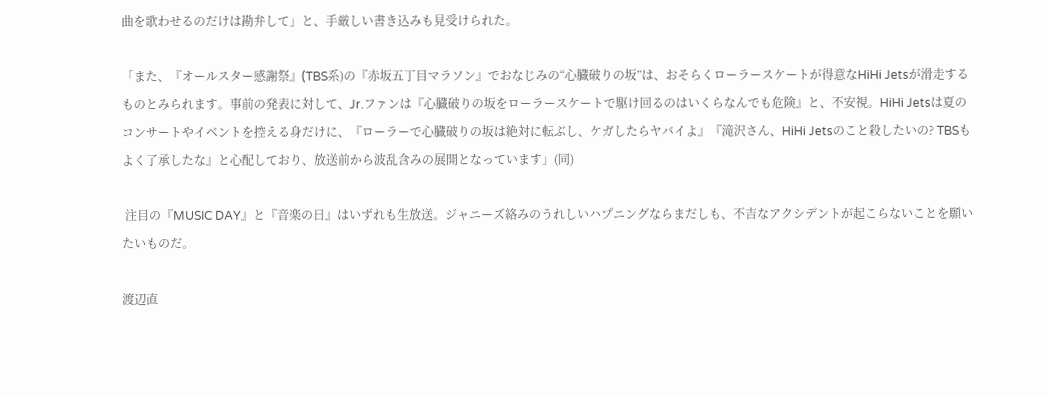曲を歌わせるのだけは勘弁して」と、手厳しい書き込みも見受けられた。

「また、『オールスター感謝祭』(TBS系)の『赤坂五丁目マラソン』でおなじみの“心臓破りの坂”は、おそらくローラースケートが得意なHiHi Jetsが滑走するものとみられます。事前の発表に対して、Jr.ファンは『心臓破りの坂をローラースケートで駆け回るのはいくらなんでも危険』と、不安視。HiHi Jetsは夏のコンサートやイベントを控える身だけに、『ローラーで心臓破りの坂は絶対に転ぶし、ケガしたらヤバイよ』『滝沢さん、HiHi Jetsのこと殺したいの? TBSもよく了承したな』と心配しており、放送前から波乱含みの展開となっています」(同)

 注目の『MUSIC DAY』と『音楽の日』はいずれも生放送。ジャニーズ絡みのうれしいハプニングならまだしも、不吉なアクシデントが起こらないことを願いたいものだ。

渡辺直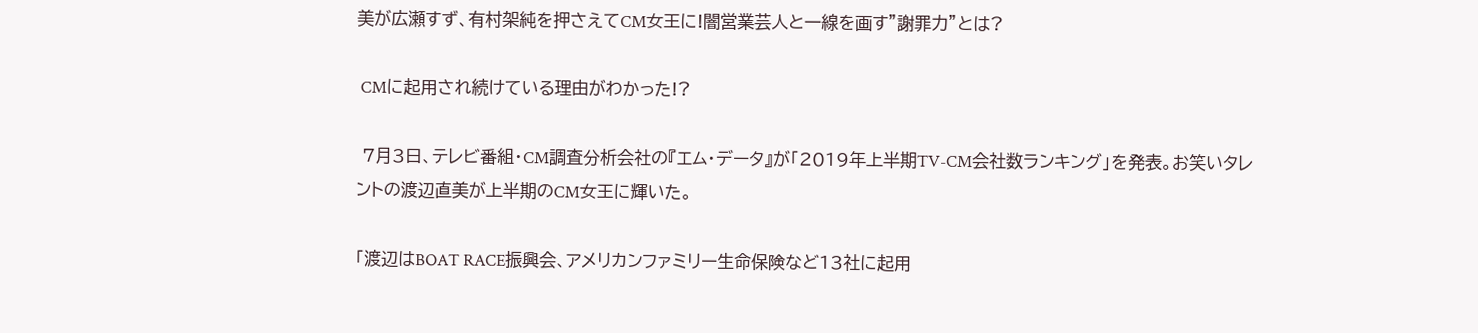美が広瀬すず、有村架純を押さえてCM女王に!闇営業芸人と一線を画す”謝罪力”とは?

 CMに起用され続けている理由がわかった!?

 7月3日、テレビ番組・CM調査分析会社の『エム・データ』が「2019年上半期TV-CM会社数ランキング」を発表。お笑いタレントの渡辺直美が上半期のCM女王に輝いた。

「渡辺はBOAT RACE振興会、アメリカンファミリー生命保険など13社に起用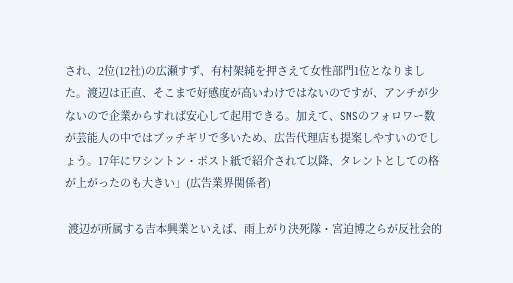され、2位(12社)の広瀬すず、有村架純を押さえて女性部門1位となりました。渡辺は正直、そこまで好感度が高いわけではないのですが、アンチが少ないので企業からすれば安心して起用できる。加えて、SNSのフォロワー数が芸能人の中ではブッチギリで多いため、広告代理店も提案しやすいのでしょう。17年にワシントン・ポスト紙で紹介されて以降、タレントとしての格が上がったのも大きい」(広告業界関係者)

 渡辺が所属する吉本興業といえば、雨上がり決死隊・宮迫博之らが反社会的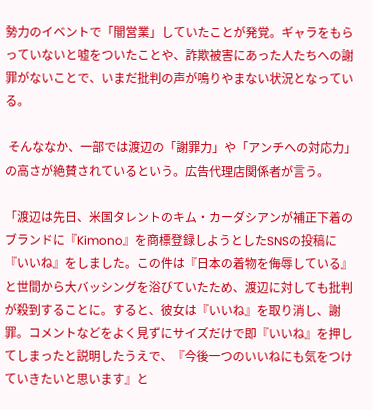勢力のイベントで「闇営業」していたことが発覚。ギャラをもらっていないと嘘をついたことや、詐欺被害にあった人たちへの謝罪がないことで、いまだ批判の声が鳴りやまない状況となっている。

 そんななか、一部では渡辺の「謝罪力」や「アンチへの対応力」の高さが絶賛されているという。広告代理店関係者が言う。

「渡辺は先日、米国タレントのキム・カーダシアンが補正下着のブランドに『Kimono』を商標登録しようとしたSNSの投稿に『いいね』をしました。この件は『日本の着物を侮辱している』と世間から大バッシングを浴びていたため、渡辺に対しても批判が殺到することに。すると、彼女は『いいね』を取り消し、謝罪。コメントなどをよく見ずにサイズだけで即『いいね』を押してしまったと説明したうえで、『今後一つのいいねにも気をつけていきたいと思います』と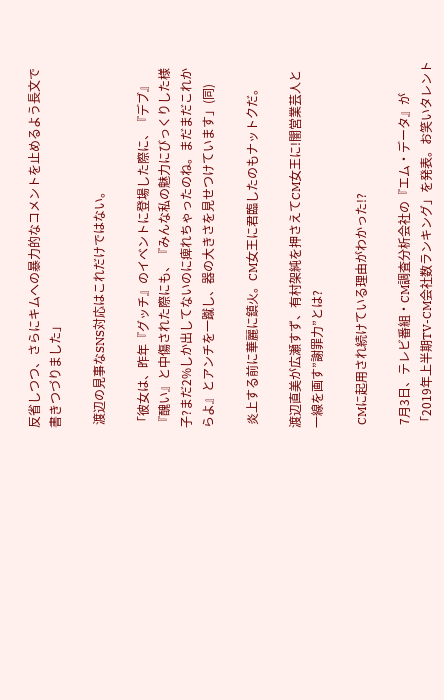反省しつつ、さらにキムへの暴力的なコメントを止めるよう長文で書きつづりました」

 渡辺の見事なSNS対応はこれだけではない。

「彼女は、昨年『グッチ』のイベントに登場した際に、『デブ』『醜い』と中傷された際にも、『みんな私の魅力にびっくりした様子?まだ2%しか出してないのに痺れちゃったのね。まだまだこれからよ』とアンチを一蹴し、器の大きさを見せつけています」(同)

 炎上する前に華麗に鎮火。CM女王に君臨したのもナットクだ。

渡辺直美が広瀬すず、有村架純を押さえてCM女王に!闇営業芸人と一線を画す”謝罪力”とは?

 CMに起用され続けている理由がわかった!?

 7月3日、テレビ番組・CM調査分析会社の『エム・データ』が「2019年上半期TV-CM会社数ランキング」を発表。お笑いタレント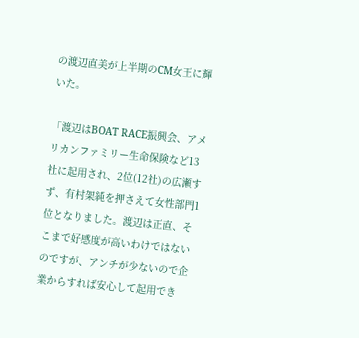の渡辺直美が上半期のCM女王に輝いた。

「渡辺はBOAT RACE振興会、アメリカンファミリー生命保険など13社に起用され、2位(12社)の広瀬すず、有村架純を押さえて女性部門1位となりました。渡辺は正直、そこまで好感度が高いわけではないのですが、アンチが少ないので企業からすれば安心して起用でき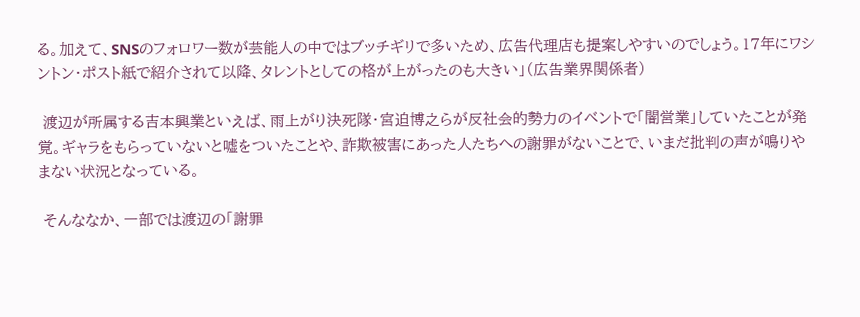る。加えて、SNSのフォロワー数が芸能人の中ではブッチギリで多いため、広告代理店も提案しやすいのでしょう。17年にワシントン・ポスト紙で紹介されて以降、タレントとしての格が上がったのも大きい」(広告業界関係者)

 渡辺が所属する吉本興業といえば、雨上がり決死隊・宮迫博之らが反社会的勢力のイベントで「闇営業」していたことが発覚。ギャラをもらっていないと嘘をついたことや、詐欺被害にあった人たちへの謝罪がないことで、いまだ批判の声が鳴りやまない状況となっている。

 そんななか、一部では渡辺の「謝罪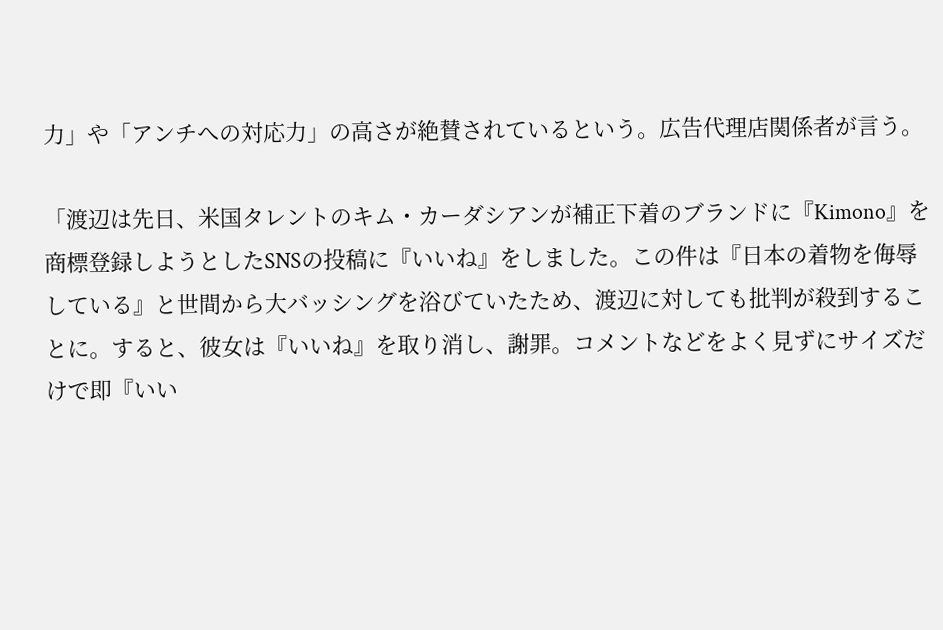力」や「アンチへの対応力」の高さが絶賛されているという。広告代理店関係者が言う。

「渡辺は先日、米国タレントのキム・カーダシアンが補正下着のブランドに『Kimono』を商標登録しようとしたSNSの投稿に『いいね』をしました。この件は『日本の着物を侮辱している』と世間から大バッシングを浴びていたため、渡辺に対しても批判が殺到することに。すると、彼女は『いいね』を取り消し、謝罪。コメントなどをよく見ずにサイズだけで即『いい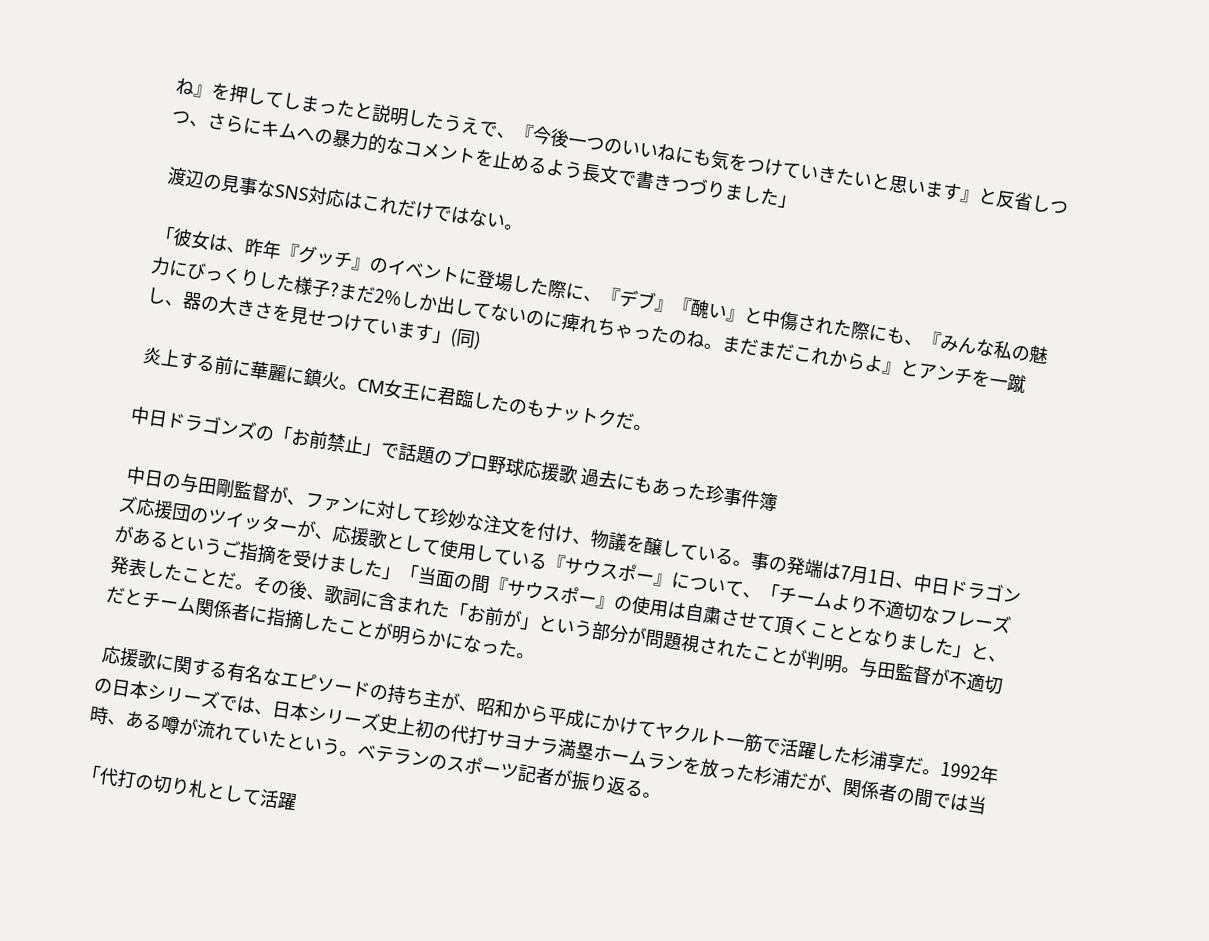ね』を押してしまったと説明したうえで、『今後一つのいいねにも気をつけていきたいと思います』と反省しつつ、さらにキムへの暴力的なコメントを止めるよう長文で書きつづりました」

 渡辺の見事なSNS対応はこれだけではない。

「彼女は、昨年『グッチ』のイベントに登場した際に、『デブ』『醜い』と中傷された際にも、『みんな私の魅力にびっくりした様子?まだ2%しか出してないのに痺れちゃったのね。まだまだこれからよ』とアンチを一蹴し、器の大きさを見せつけています」(同)

 炎上する前に華麗に鎮火。CM女王に君臨したのもナットクだ。

中日ドラゴンズの「お前禁止」で話題のプロ野球応援歌 過去にもあった珍事件簿

 中日の与田剛監督が、ファンに対して珍妙な注文を付け、物議を醸している。事の発端は7月1日、中日ドラゴンズ応援団のツイッターが、応援歌として使用している『サウスポー』について、「チームより不適切なフレーズがあるというご指摘を受けました」「当面の間『サウスポー』の使用は自粛させて頂くこととなりました」と、発表したことだ。その後、歌詞に含まれた「お前が」という部分が問題視されたことが判明。与田監督が不適切だとチーム関係者に指摘したことが明らかになった。

 応援歌に関する有名なエピソードの持ち主が、昭和から平成にかけてヤクルト一筋で活躍した杉浦享だ。1992年の日本シリーズでは、日本シリーズ史上初の代打サヨナラ満塁ホームランを放った杉浦だが、関係者の間では当時、ある噂が流れていたという。ベテランのスポーツ記者が振り返る。

「代打の切り札として活躍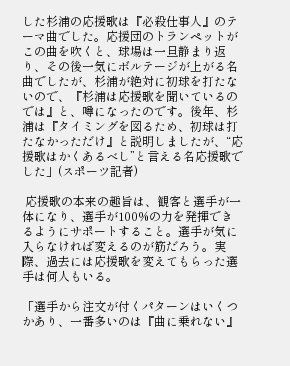した杉浦の応援歌は『必殺仕事人』のテーマ曲でした。応援団のトランペットがこの曲を吹くと、球場は一旦静まり返り、その後一気にボルテージが上がる名曲でしたが、杉浦が絶対に初球を打たないので、『杉浦は応援歌を聞いているのでは』と、噂になったのです。後年、杉浦は『タイミングを図るため、初球は打たなかっただけ』と説明しましたが、“応援歌はかくあるべし”と言える名応援歌でした」(スポーツ記者)

 応援歌の本来の趣旨は、観客と選手が一体になり、選手が100%の力を発揮できるようにサポートすること。選手が気に入らなければ変えるのが筋だろう。実際、過去には応援歌を変えてもらった選手は何人もいる。

「選手から注文が付くパターンはいくつかあり、一番多いのは『曲に乗れない』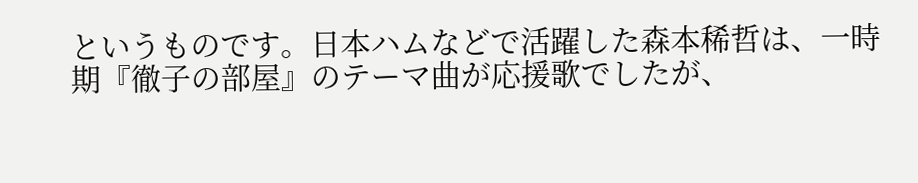というものです。日本ハムなどで活躍した森本稀哲は、一時期『徹子の部屋』のテーマ曲が応援歌でしたが、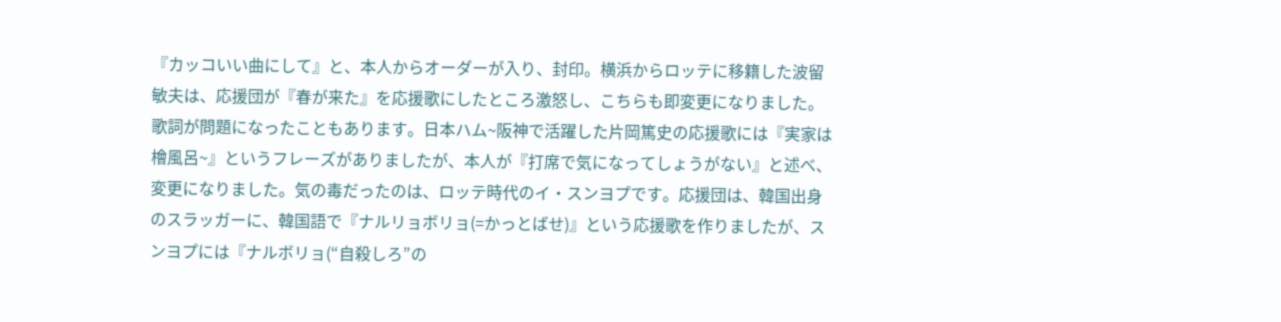『カッコいい曲にして』と、本人からオーダーが入り、封印。横浜からロッテに移籍した波留敏夫は、応援団が『春が来た』を応援歌にしたところ激怒し、こちらも即変更になりました。歌詞が問題になったこともあります。日本ハム~阪神で活躍した片岡篤史の応援歌には『実家は檜風呂~』というフレーズがありましたが、本人が『打席で気になってしょうがない』と述べ、変更になりました。気の毒だったのは、ロッテ時代のイ・スンヨプです。応援団は、韓国出身のスラッガーに、韓国語で『ナルリョボリョ(=かっとばせ)』という応援歌を作りましたが、スンヨプには『ナルボリョ(“自殺しろ”の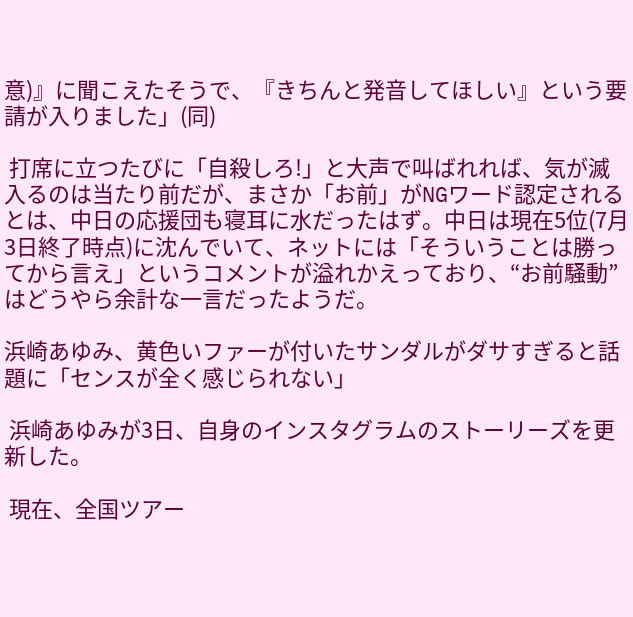意)』に聞こえたそうで、『きちんと発音してほしい』という要請が入りました」(同)

 打席に立つたびに「自殺しろ!」と大声で叫ばれれば、気が滅入るのは当たり前だが、まさか「お前」がNGワード認定されるとは、中日の応援団も寝耳に水だったはず。中日は現在5位(7月3日終了時点)に沈んでいて、ネットには「そういうことは勝ってから言え」というコメントが溢れかえっており、“お前騒動”はどうやら余計な一言だったようだ。

浜崎あゆみ、黄色いファーが付いたサンダルがダサすぎると話題に「センスが全く感じられない」

 浜崎あゆみが3日、自身のインスタグラムのストーリーズを更新した。

 現在、全国ツアー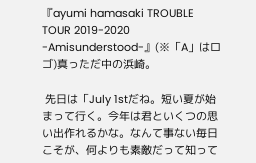『ayumi hamasaki TROUBLE TOUR 2019-2020  -Amisunderstood-』(※「A」はロゴ)真っただ中の浜崎。

 先日は「July 1stだね。短い夏が始まって行く。今年は君といくつの思い出作れるかな。なんて事ない毎日こそが、何よりも素敵だって知って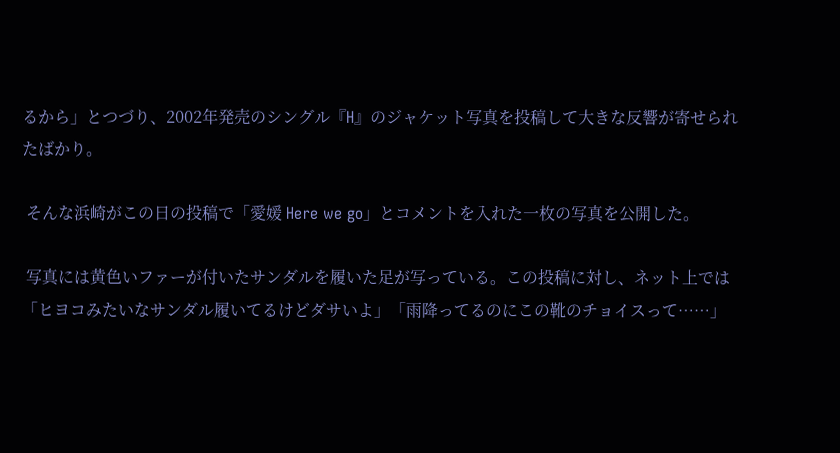るから」とつづり、2002年発売のシングル『H』のジャケット写真を投稿して大きな反響が寄せられたばかり。

 そんな浜崎がこの日の投稿で「愛媛 Here we go」とコメントを入れた一枚の写真を公開した。

 写真には黄色いファーが付いたサンダルを履いた足が写っている。この投稿に対し、ネット上では「ヒヨコみたいなサンダル履いてるけどダサいよ」「雨降ってるのにこの靴のチョイスって……」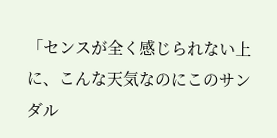「センスが全く感じられない上に、こんな天気なのにこのサンダル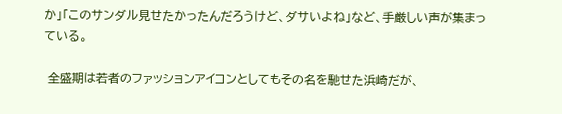か」「このサンダル見せたかったんだろうけど、ダサいよね」など、手厳しい声が集まっている。

 全盛期は若者のファッションアイコンとしてもその名を馳せた浜崎だが、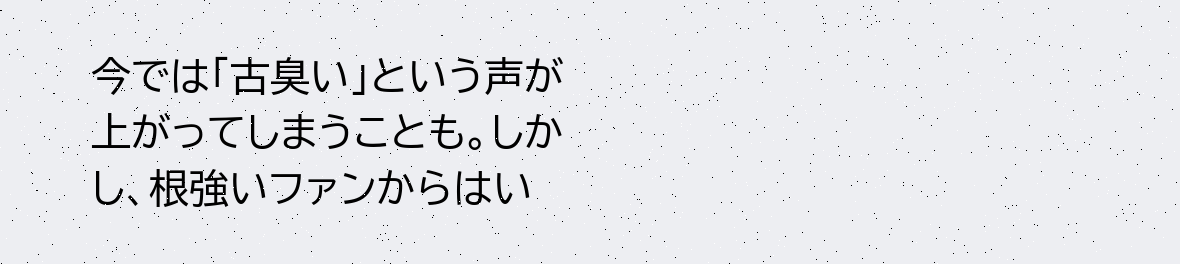今では「古臭い」という声が上がってしまうことも。しかし、根強いファンからはい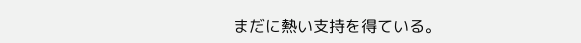まだに熱い支持を得ている。